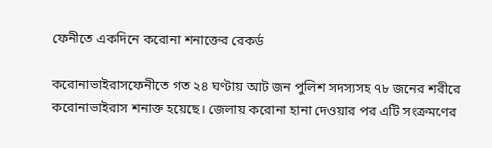ফেনীতে একদিনে করোনা শনাক্তের রেকর্ড

করোনাভাইরাসফেনীতে গত ২৪ ঘণ্টায় আট জন পুলিশ সদস্যসহ ৭৮ জনের শরীরে করোনাভাইরাস শনাক্ত হয়েছে। জেলায় করোনা হানা দেওয়ার পর এটি সংক্রমণের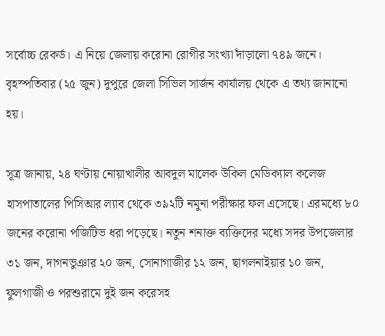সর্বোচ্চ রেকর্ড। এ নিয়ে জেলায় করোনা রোগীর সংখ্যা দাঁড়ালো ৭৪৯ জনে। বৃহস্পতিবার (২৫ জুন) দুপুরে জেলা সিভিল সার্জন কার্যালয় থেকে এ তথ্য জানানো হয়।

সূত্র জানায়, ২৪ ঘণ্টায় নোয়াখালীর আবদুল মালেক উকিল মেডিক্যাল কলেজ হাসপাতালের পিসিআর ল্যাব থেকে ৩৯২টি নমুনা পরীক্ষার ফল এসেছে। এরমধ্যে ৮০ জনের করোনা পজিটিভ ধরা পড়েছে। নতুন শনাক্ত ব্যক্তিদের মধ্যে সদর উপজেলার ৩১ জন, দাগনভুঞার ২০ জন, সোনাগাজীর ১২ জন, ছাগলনাইয়ার ১০ জন, ফুলগাজী ও পরশুরামে দুই জন করেসহ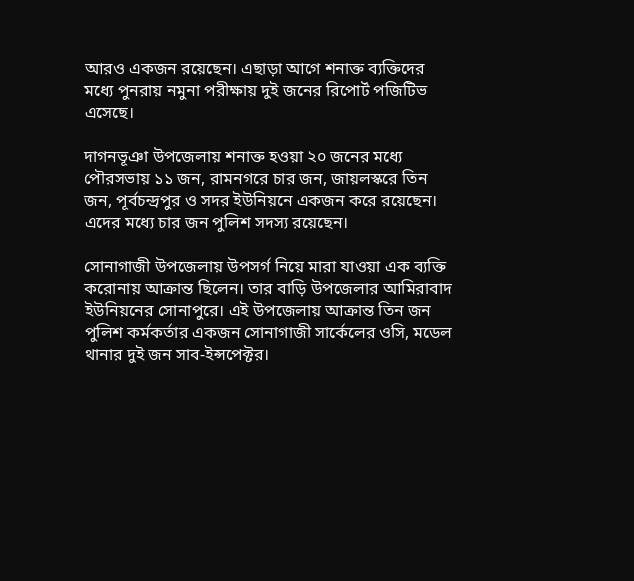আরও একজন রয়েছেন। এছাড়া আগে শনাক্ত ব্যক্তিদের মধ্যে পুনরায় নমুনা পরীক্ষায় দুই জনের রিপোর্ট পজিটিভ এসেছে।

দাগনভূঞা উপজেলায় শনাক্ত হওয়া ২০ জনের মধ্যে পৌরসভায় ১১ জন, রামনগরে চার জন, জায়লস্করে তিন জন, পূর্বচন্দ্রপুর ও সদর ইউনিয়নে একজন করে রয়েছেন। এদের মধ্যে চার জন পুলিশ সদস্য রয়েছেন।

সোনাগাজী উপজেলায় উপসর্গ নিয়ে মারা যাওয়া এক ব্যক্তি করোনায় আক্রান্ত ছিলেন। তার বাড়ি উপজেলার আমিরাবাদ ইউনিয়নের সোনাপুরে। এই উপজেলায় আক্রান্ত তিন জন পুলিশ কর্মকর্তার একজন সোনাগাজী সার্কেলের ওসি, মডেল থানার দুই জন সাব-ইন্সপেক্টর।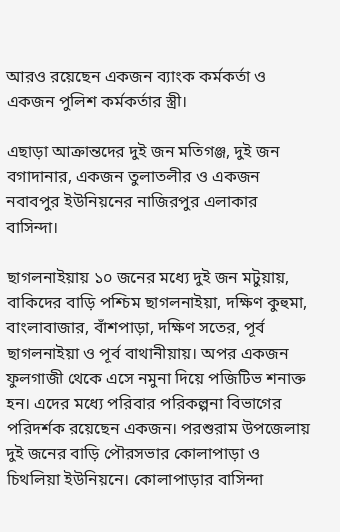আরও রয়েছেন একজন ব্যাংক কর্মকর্তা ও একজন পুলিশ কর্মকর্তার স্ত্রী।

এছাড়া আক্রান্তদের দুই জন মতিগঞ্জ, দুই জন বগাদানার, একজন তুলাতলীর ও একজন নবাবপুর ইউনিয়নের নাজিরপুর এলাকার বাসিন্দা।

ছাগলনাইয়ায় ১০ জনের মধ্যে দুই জন মটুয়ায়, বাকিদের বাড়ি পশ্চিম ছাগলনাইয়া, দক্ষিণ কুহুমা, বাংলাবাজার, বাঁশপাড়া, দক্ষিণ সতের, পূর্ব ছাগলনাইয়া ও পূর্ব বাথানীয়ায়। অপর একজন ফুলগাজী থেকে এসে নমুনা দিয়ে পজিটিভ শনাক্ত হন। এদের মধ্যে পরিবার পরিকল্পনা বিভাগের পরিদর্শক রয়েছেন একজন। পরশুরাম উপজেলায় দুই জনের বাড়ি পৌরসভার কোলাপাড়া ও চিথলিয়া ইউনিয়নে। কোলাপাড়ার বাসিন্দা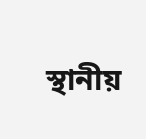স্থানীয়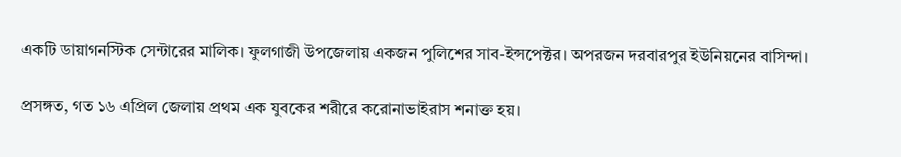একটি ডায়াগনস্টিক সেন্টারের মালিক। ফুলগাজী উপজেলায় একজন পুলিশের সাব-ইন্সপেক্টর। অপরজন দরবারপুর ইউনিয়নের বাসিন্দা।

প্রসঙ্গত, গত ১৬ এপ্রিল জেলায় প্রথম এক যুবকের শরীরে করোনাভাইরাস শনাক্ত হয়।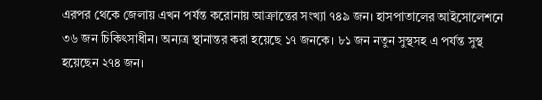এরপর থেকে জেলায় এখন পর্যন্ত করোনায় আক্রান্তের সংখ্যা ৭৪৯ জন। হাসপাতালের আইসোলেশনে ৩৬ জন চিকিৎসাধীন। অন্যত্র স্থানান্তর করা হয়েছে ১৭ জনকে। ৮১ জন নতুন সুস্থসহ এ পর্যন্ত সুস্থ হয়েছেন ২৭৪ জন।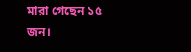মারা গেছেন ১৫ জন।